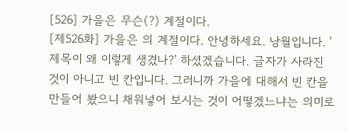[526] 가을은 무슨(?) 계절이다.
[제526화] 가을은 의 계절이다. 안녕하세요. 낭월입니다. '제목이 왜 이렇게 생겼나?' 하셨겠습니다. 글자가 사라진 것이 아니고 빈 칸입니다. 그러니까 가을에 대해서 빈 칸을 만들어 봤으니 채워넣어 보시는 것이 어떻겠느냐는 의미로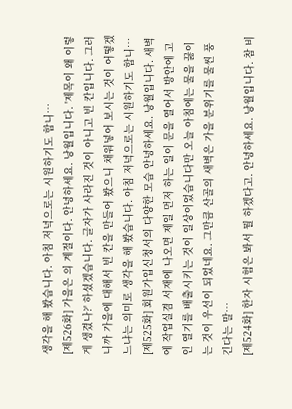생각을 해 봤습니다. 아침 저녁으로는 시원하기도 합니…
[제526화] 가을은 의 계절이다. 안녕하세요. 낭월입니다. '제목이 왜 이렇게 생겼나?' 하셨겠습니다. 글자가 사라진 것이 아니고 빈 칸입니다. 그러니까 가을에 대해서 빈 칸을 만들어 봤으니 채워넣어 보시는 것이 어떻겠느냐는 의미로 생각을 해 봤습니다. 아침 저녁으로는 시원하기도 합니…
[제525화] 회원가입신청서의 다양한 모습 안녕하세요. 낭월입니다. 새벽에 작업실겸 서재에 나오면 제일 먼저 하는 일이 문을 열어서 방안에 고인 열기를 배출시키는 것이 일상이었습니다만 오늘 아침에는 물을 끓이는 것이 우선이 되었네요. 그만큼 산골의 새벽은 가을 분위기를 물씬 풍긴다는 말…
[제524화] 한자 시험은 봐서 뭘 하겠다고. 안녕하세요. 낭월입니다. 참 비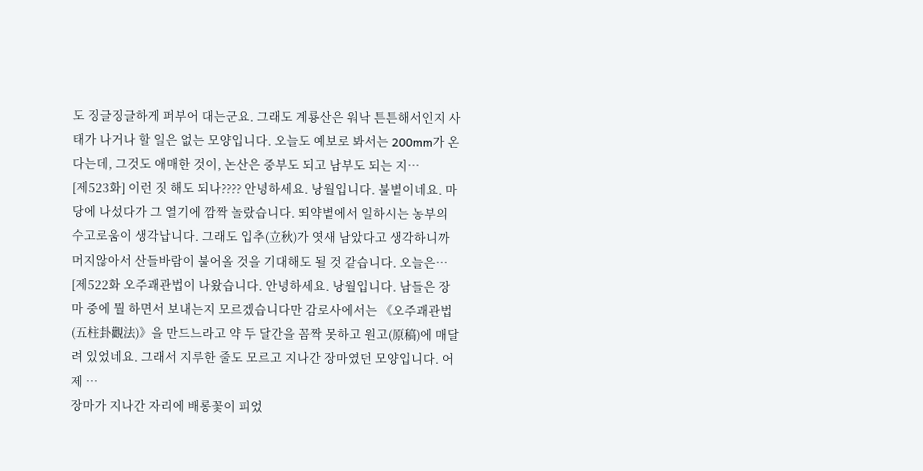도 징글징글하게 퍼부어 대는군요. 그래도 계룡산은 워낙 튼튼해서인지 사태가 나거나 할 일은 없는 모양입니다. 오늘도 예보로 봐서는 200mm가 온다는데, 그것도 애매한 것이, 논산은 중부도 되고 남부도 되는 지…
[제523화] 이런 짓 해도 되나???? 안녕하세요. 낭월입니다. 불볕이네요. 마당에 나섰다가 그 열기에 깜짝 놀랐습니다. 뙤약볕에서 일하시는 농부의 수고로움이 생각납니다. 그래도 입추(立秋)가 엿새 남았다고 생각하니까 머지않아서 산들바람이 불어올 것을 기대해도 될 것 같습니다. 오늘은…
[제522화 오주괘관법이 나왔습니다. 안녕하세요. 낭월입니다. 남들은 장마 중에 뭘 하면서 보내는지 모르겠습니다만 감로사에서는 《오주괘관법(五柱卦觀法)》을 만드느라고 약 두 달간을 꼼짝 못하고 원고(原稿)에 매달려 있었네요. 그래서 지루한 줄도 모르고 지나간 장마였던 모양입니다. 어제 …
장마가 지나간 자리에 배롱꽃이 피었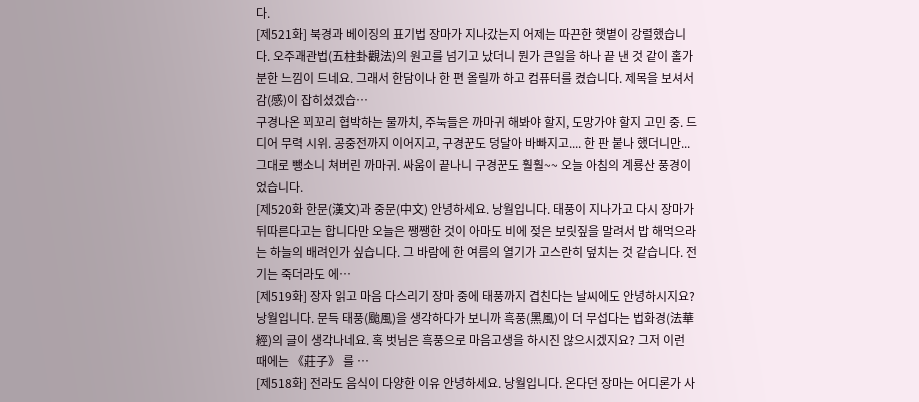다.
[제521화] 북경과 베이징의 표기법 장마가 지나갔는지 어제는 따끈한 햇볕이 강렬했습니다. 오주괘관법(五柱卦觀法)의 원고를 넘기고 났더니 뭔가 큰일을 하나 끝 낸 것 같이 홀가분한 느낌이 드네요. 그래서 한담이나 한 편 올릴까 하고 컴퓨터를 켰습니다. 제목을 보셔서 감(感)이 잡히셨겠습…
구경나온 꾀꼬리 협박하는 물까치, 주눅들은 까마귀 해봐야 할지, 도망가야 할지 고민 중. 드디어 무력 시위. 공중전까지 이어지고, 구경꾼도 덩달아 바빠지고.... 한 판 붙나 했더니만... 그대로 뺑소니 쳐버린 까마귀. 싸움이 끝나니 구경꾼도 훨훨~~ 오늘 아침의 계룡산 풍경이었습니다.
[제520화 한문(漢文)과 중문(中文) 안녕하세요. 낭월입니다. 태풍이 지나가고 다시 장마가 뒤따른다고는 합니다만 오늘은 쨍쨍한 것이 아마도 비에 젖은 보릿짚을 말려서 밥 해먹으라는 하늘의 배려인가 싶습니다. 그 바람에 한 여름의 열기가 고스란히 덮치는 것 같습니다. 전기는 죽더라도 에…
[제519화] 장자 읽고 마음 다스리기 장마 중에 태풍까지 겹친다는 날씨에도 안녕하시지요? 낭월입니다. 문득 태풍(颱風)을 생각하다가 보니까 흑풍(黑風)이 더 무섭다는 법화경(法華經)의 글이 생각나네요. 혹 벗님은 흑풍으로 마음고생을 하시진 않으시겠지요? 그저 이런 때에는 《莊子》 를 …
[제518화] 전라도 음식이 다양한 이유 안녕하세요. 낭월입니다. 온다던 장마는 어디론가 사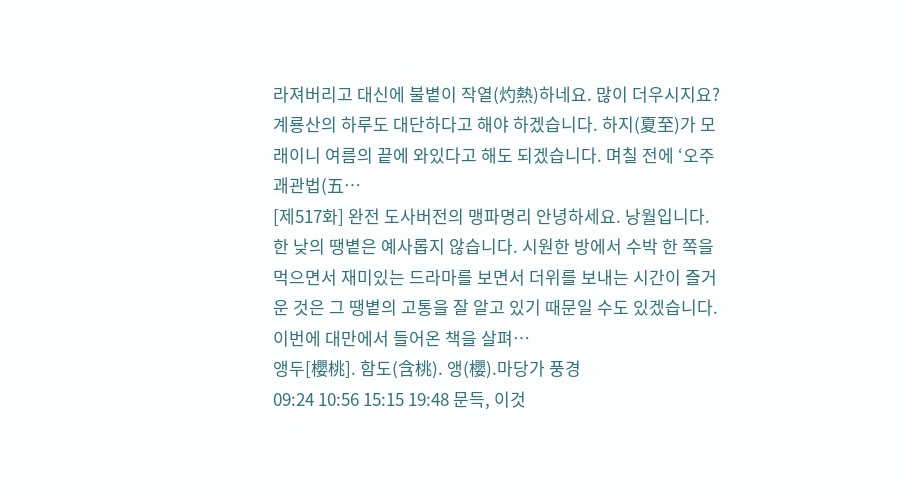라져버리고 대신에 불볕이 작열(灼熱)하네요. 많이 더우시지요? 계룡산의 하루도 대단하다고 해야 하겠습니다. 하지(夏至)가 모래이니 여름의 끝에 와있다고 해도 되겠습니다. 며칠 전에 ‘오주괘관법(五…
[제517화] 완전 도사버전의 맹파명리 안녕하세요. 낭월입니다. 한 낮의 땡볕은 예사롭지 않습니다. 시원한 방에서 수박 한 쪽을 먹으면서 재미있는 드라마를 보면서 더위를 보내는 시간이 즐거운 것은 그 땡볕의 고통을 잘 알고 있기 때문일 수도 있겠습니다. 이번에 대만에서 들어온 책을 살펴…
앵두[櫻桃]. 함도(含桃). 앵(櫻).마당가 풍경
09:24 10:56 15:15 19:48 문득, 이것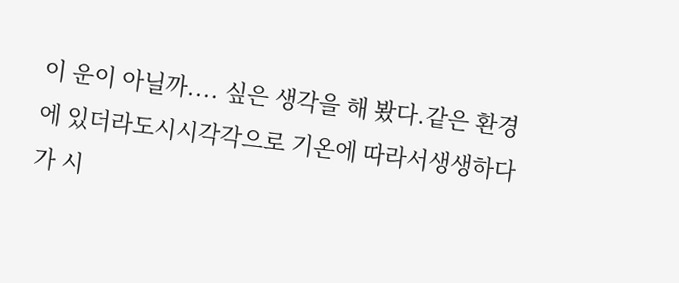이 운이 아닐까.... 싶은 생각을 해 봤다.같은 환경에 있더라도시시각각으로 기온에 따라서생생하다가 시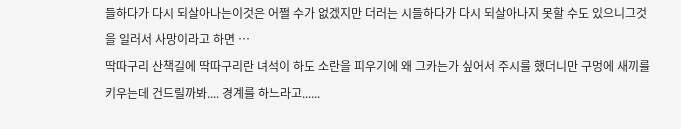들하다가 다시 되살아나는이것은 어쩔 수가 없겠지만 더러는 시들하다가 다시 되살아나지 못할 수도 있으니그것을 일러서 사망이라고 하면 …
딱따구리 산책길에 딱따구리란 녀석이 하도 소란을 피우기에 왜 그카는가 싶어서 주시를 했더니만 구멍에 새끼를 키우는데 건드릴까봐.... 경계를 하느라고......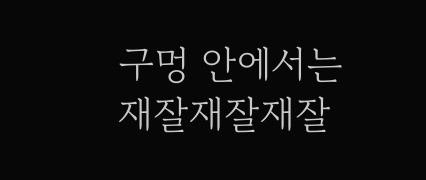구멍 안에서는 재잘재잘재잘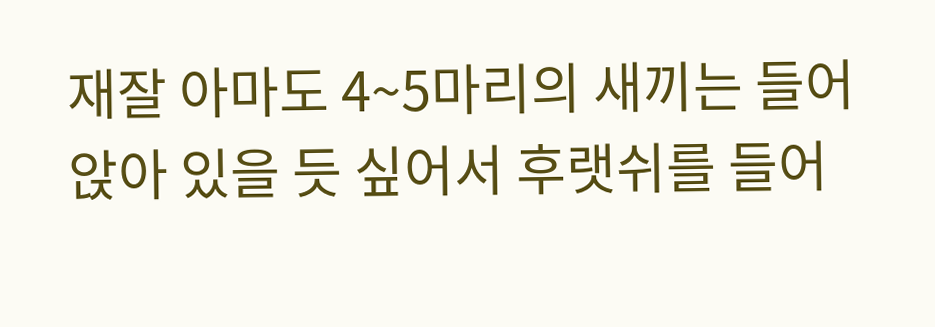재잘 아마도 4~5마리의 새끼는 들어앉아 있을 듯 싶어서 후랫쉬를 들어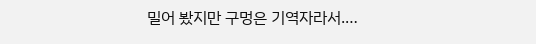밀어 봤지만 구멍은 기역자라서.…